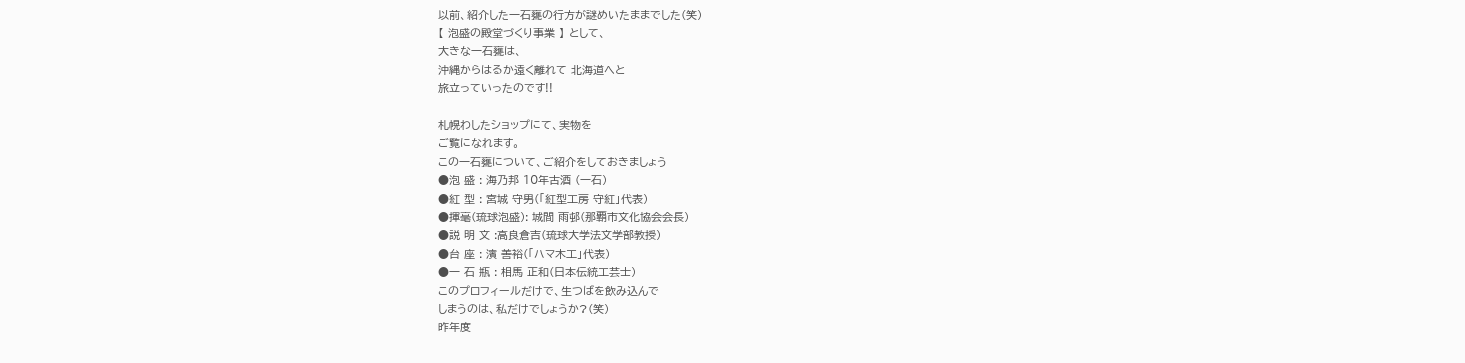以前、紹介した一石甕の行方が謎めいたままでした(笑)
【 泡盛の殿堂づくり事業 】 として、
大きな一石甕は、
沖縄からはるか遠く離れて 北海道へと
旅立っていったのです!!

札幌わしたショップにて、実物を
ご覧になれます。
この一石甕について、ご紹介をしておきましょう
●泡 盛 : 海乃邦 10年古酒 (一石)
●紅 型 : 宮城 守男(「紅型工房 守紅」代表)
●揮毫(琉球泡盛): 城間 雨邨(那覇市文化協会会長)
●説 明 文 :高良倉吉(琉球大学法文学部教授)
●台 座 : 濱 善裕(「ハマ木工」代表)
●一 石 瓶 : 相馬 正和(日本伝統工芸士)
このプロフィールだけで、生つばを飲み込んで
しまうのは、私だけでしょうか?(笑)
昨年度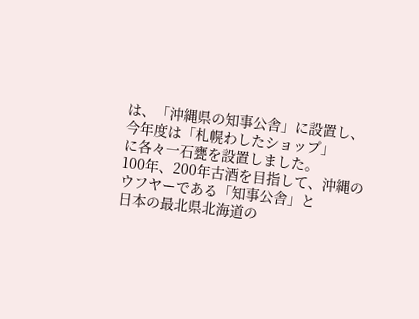は、「沖縄県の知事公舎」に設置し、
今年度は「札幌わしたショップ」
に各々一石甕を設置しました。
100年、200年古酒を目指して、沖縄のウフヤーである「知事公舎」と
日本の最北県北海道の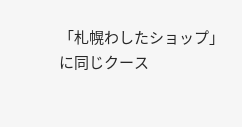「札幌わしたショップ」に同じクース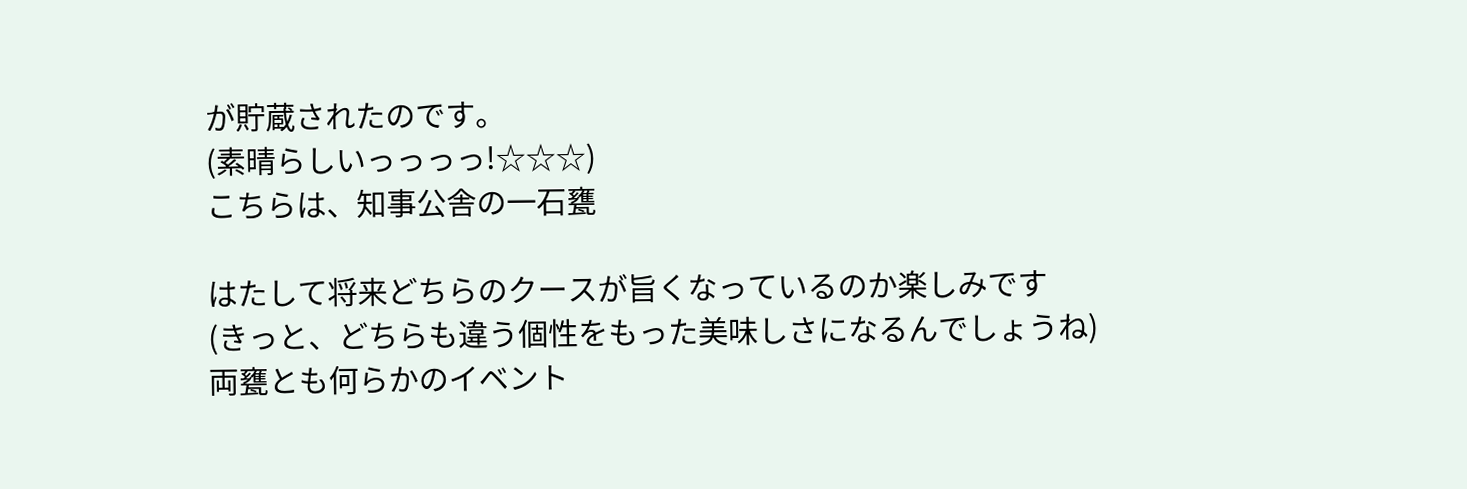が貯蔵されたのです。
(素晴らしいっっっっ!☆☆☆)
こちらは、知事公舎の一石甕

はたして将来どちらのクースが旨くなっているのか楽しみです
(きっと、どちらも違う個性をもった美味しさになるんでしょうね)
両甕とも何らかのイベント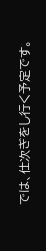では、仕次ぎをし行く予定です。